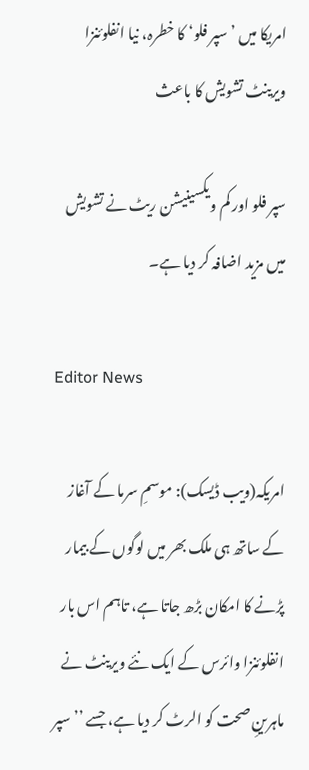امریکا میں ’سپر فلو‘ کا خطرہ، نیا انفلوئنزا ویرینٹ تشویش کا باعث

سپر فلو اور کم ویکسینیشن ریٹ نے تشویش میں مزید اضافہ کر دیا ہے۔

Editor News

امریکہ(ویب ڈیسک): موسمِ سرما کے آغاز کے ساتھ ہی ملک بھر میں لوگوں کے بیمار پڑنے کا امکان بڑھ جاتا ہے، تاہم اس بار انفلوئنزا وائرس کے ایک نئے ویرینٹ نے ماہرینِ صحت کو الرٹ کر دیا ہے، جسے ’’سپر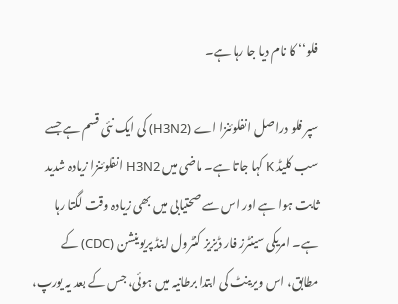فلو‘‘ کا نام دیا جا رہا ہے۔

سپر فلو دراصل انفلوئنزا اے (H3N2) کی ایک نئی قسم ہے جسے سب کلیڈ K کہا جاتا ہے۔ ماضی میں H3N2 انفلوئنزا زیادہ شدید ثابت ہوا ہے اور اس سے صحتیابی میں بھی زیادہ وقت لگتا رہا ہے۔ امریکی سینٹرز فار ڈیزیز کنٹرول اینڈ پریوینشن (CDC) کے مطابق، اس ویرینٹ کی ابتدا برطانیہ میں ہوئی، جس کے بعد یہ یورپ،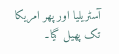آسٹریلیا اور پھر امریکا تک پھیل گیا۔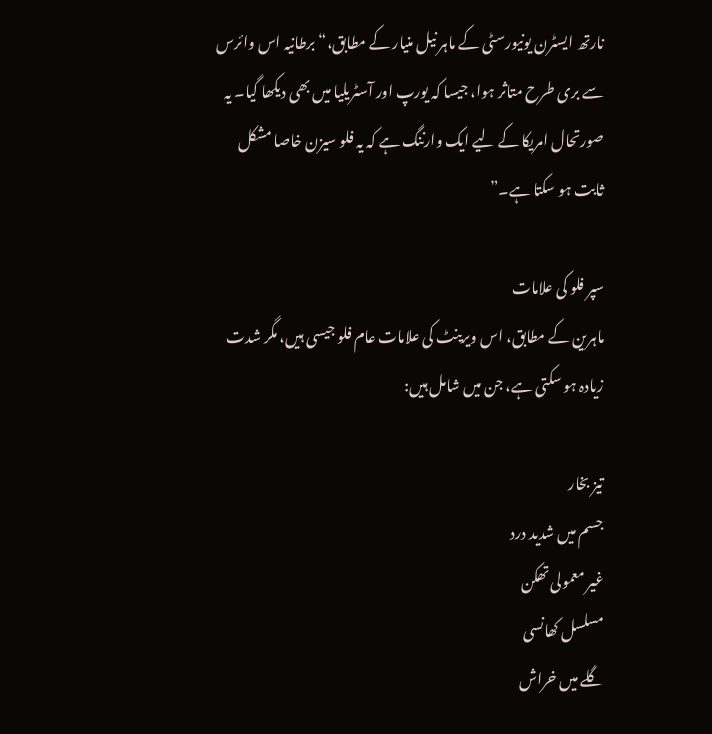نارتھ ایسٹرن یونیورسٹی کے ماہر نیل منیار کے مطابق،“برطانیہ اس وائرس سے بری طرح متاثر ہوا، جیسا کہ یورپ اور آسٹریلیا میں بھی دیکھا گیا۔ یہ صورتحال امریکا کے لیے ایک وارننگ ہے کہ یہ فلو سیزن خاصا مشکل ثابت ہو سکتا ہے۔”

سپر فلو کی علامات
ماہرین کے مطابق، اس ویرینٹ کی علامات عام فلو جیسی ہیں، مگر شدت زیادہ ہو سکتی ہے، جن میں شامل ہیں:

تیز بخار
جسم میں شدید درد
غیر معمولی تھکن
مسلسل کھانسی
گلے میں خراش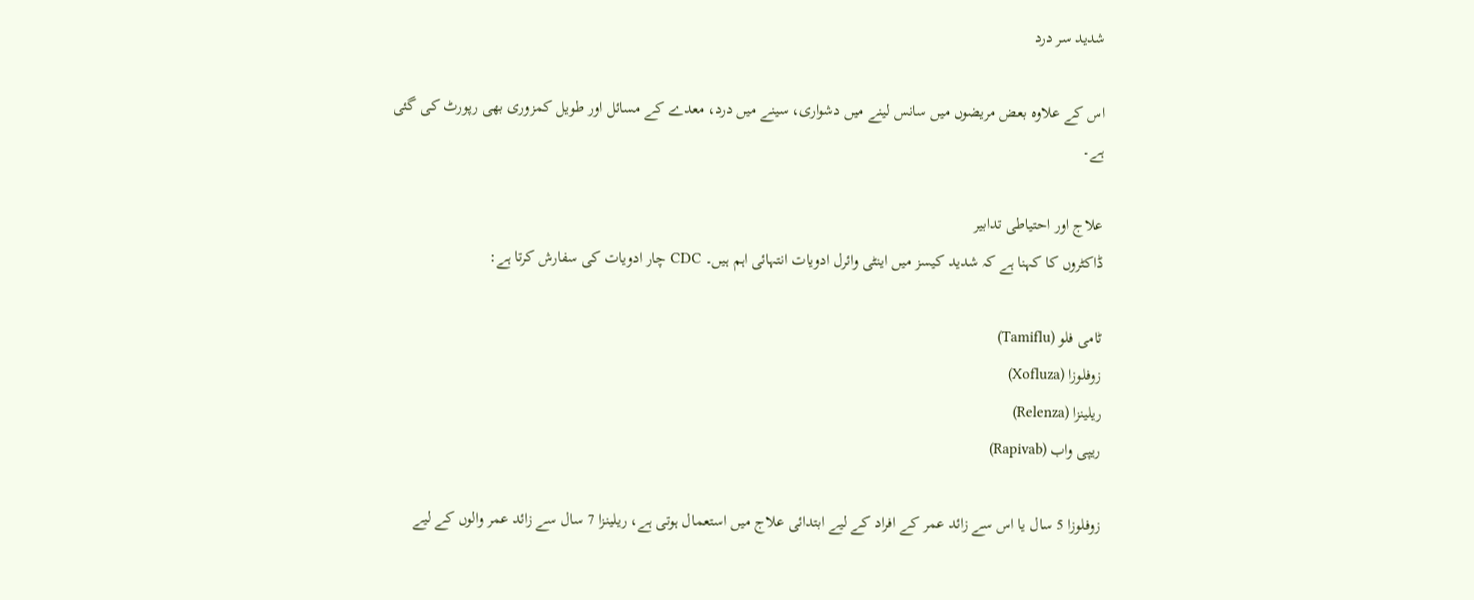شدید سر درد

اس کے علاوہ بعض مریضوں میں سانس لینے میں دشواری، سینے میں درد، معدے کے مسائل اور طویل کمزوری بھی رپورٹ کی گئی ہے۔

علاج اور احتیاطی تدابیر
ڈاکٹروں کا کہنا ہے کہ شدید کیسز میں اینٹی وائرل ادویات انتہائی اہم ہیں۔ CDC چار ادویات کی سفارش کرتا ہے:

ٹامی فلو (Tamiflu)
زوفلوزا (Xofluza)
ریلینزا (Relenza)
ریپی واب (Rapivab)

زوفلوزا 5 سال یا اس سے زائد عمر کے افراد کے لیے ابتدائی علاج میں استعمال ہوتی ہے، ریلینزا 7 سال سے زائد عمر والوں کے لیے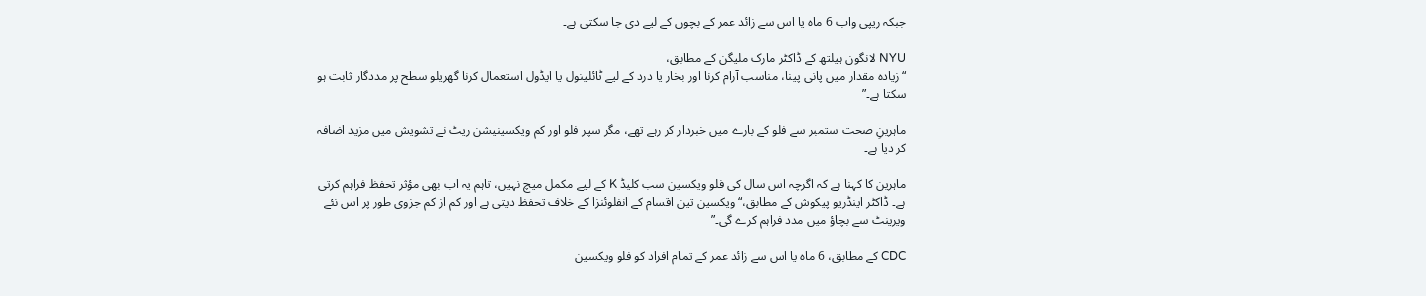جبکہ ریپی واب 6 ماہ یا اس سے زائد عمر کے بچوں کے لیے دی جا سکتی ہے۔

NYU لانگون ہیلتھ کے ڈاکٹر مارک ملیگن کے مطابق،
“زیادہ مقدار میں پانی پینا، مناسب آرام کرنا اور بخار یا درد کے لیے ٹائلینول یا ایڈول استعمال کرنا گھریلو سطح پر مددگار ثابت ہو سکتا ہے۔”

ماہرینِ صحت ستمبر سے فلو کے بارے میں خبردار کر رہے تھے، مگر سپر فلو اور کم ویکسینیشن ریٹ نے تشویش میں مزید اضافہ کر دیا ہے۔

ماہرین کا کہنا ہے کہ اگرچہ اس سال کی فلو ویکسین سب کلیڈ K کے لیے مکمل میچ نہیں، تاہم یہ اب بھی مؤثر تحفظ فراہم کرتی ہے۔ ڈاکٹر اینڈریو پیکوش کے مطابق،“ویکسین تین اقسام کے انفلوئنزا کے خلاف تحفظ دیتی ہے اور کم از کم جزوی طور پر اس نئے ویرینٹ سے بچاؤ میں مدد فراہم کرے گی۔”

CDC کے مطابق، 6 ماہ یا اس سے زائد عمر کے تمام افراد کو فلو ویکسین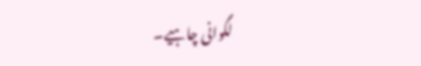لگوانی چاہیے۔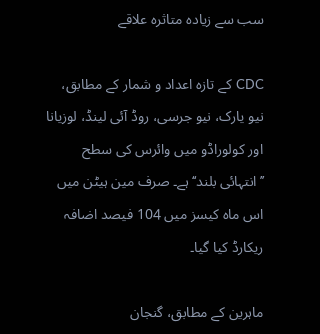سب سے زیادہ متاثرہ علاقے

CDC کے تازہ اعداد و شمار کے مطابق، نیو یارک، نیو جرسی، روڈ آئی لینڈ، لوزیانا اور کولوراڈو میں وائرس کی سطح ’’انتہائی بلند‘‘ ہے۔ صرف مین ہیٹن میں اس ماہ کیسز میں 104 فیصد اضافہ ریکارڈ کیا گیا۔

ماہرین کے مطابق، گنجان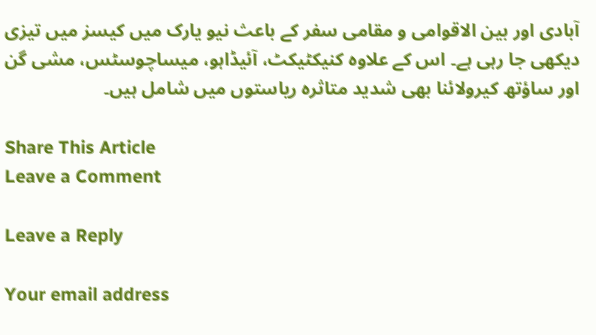آبادی اور بین الاقوامی و مقامی سفر کے باعث نیو یارک میں کیسز میں تیزی دیکھی جا رہی ہے۔ اس کے علاوہ کنیکٹیکٹ، آئیڈاہو، میساچوسٹس، مشی گن اور ساؤتھ کیرولائنا بھی شدید متاثرہ ریاستوں میں شامل ہیں۔

Share This Article
Leave a Comment

Leave a Reply

Your email address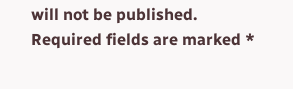will not be published. Required fields are marked *